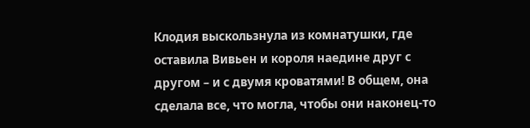Клодия выскользнула из комнатушки, где оставила Вивьен и короля наедине друг с другом – и с двумя кроватями! В общем, она сделала все, что могла, чтобы они наконец-то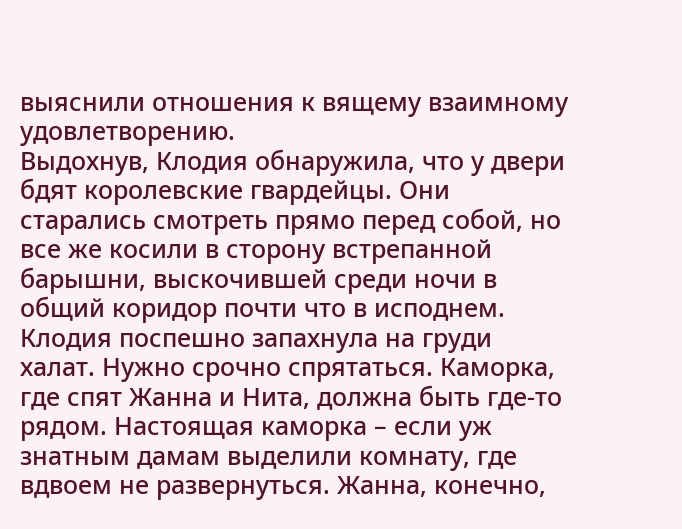выяснили отношения к вящему взаимному удовлетворению.
Выдохнув, Клодия обнаружила, что у двери бдят королевские гвардейцы. Они старались смотреть прямо перед собой, но все же косили в сторону встрепанной барышни, выскочившей среди ночи в общий коридор почти что в исподнем. Клодия поспешно запахнула на груди халат. Нужно срочно спрятаться. Каморка, где спят Жанна и Нита, должна быть где-то рядом. Настоящая каморка – если уж знатным дамам выделили комнату, где вдвоем не развернуться. Жанна, конечно,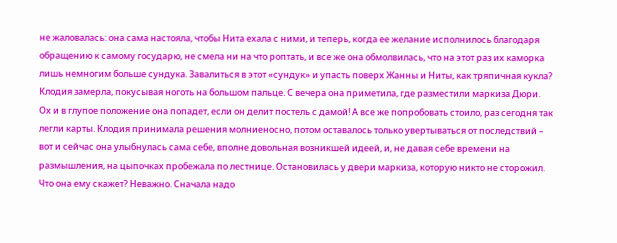не жаловалась: она сама настояла, чтобы Нита ехала с ними, и теперь, когда ее желание исполнилось благодаря обращению к самому государю, не смела ни на что роптать, и все же она обмолвилась, что на этот раз их каморка лишь немногим больше сундука. Завалиться в этот «сундук» и упасть поверх Жанны и Ниты, как тряпичная кукла?
Клодия замерла, покусывая ноготь на большом пальце. С вечера она приметила, где разместили маркиза Дюри. Ох и в глупое положение она попадет, если он делит постель с дамой! А все же попробовать стоило, раз сегодня так легли карты. Клодия принимала решения молниеносно, потом оставалось только увертываться от последствий – вот и сейчас она улыбнулась сама себе, вполне довольная возникшей идеей, и, не давая себе времени на размышления, на цыпочках пробежала по лестнице. Остановилась у двери маркиза, которую никто не сторожил. Что она ему скажет? Неважно. Сначала надо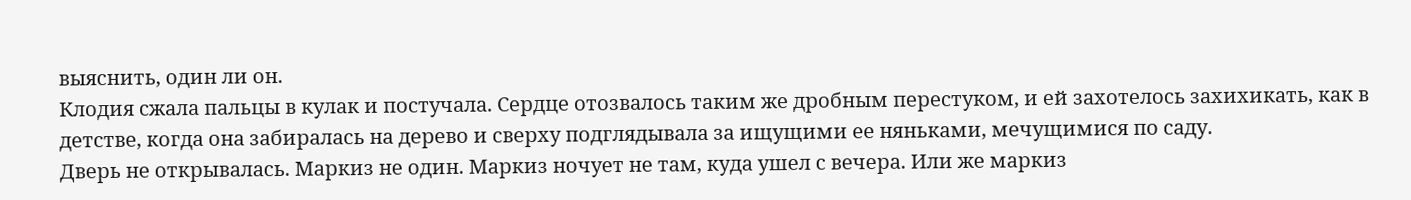выяснить, один ли он.
Клодия сжала пальцы в кулак и постучала. Сердце отозвалось таким же дробным перестуком, и ей захотелось захихикать, как в детстве, когда она забиралась на дерево и сверху подглядывала за ищущими ее няньками, мечущимися по саду.
Дверь не открывалась. Маркиз не один. Маркиз ночует не там, куда ушел с вечера. Или же маркиз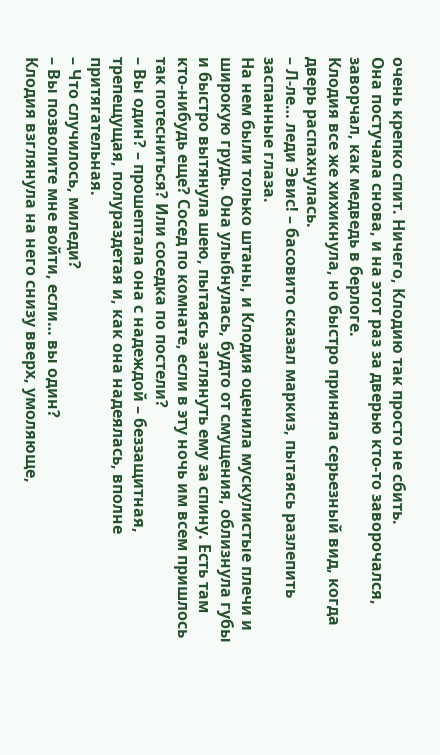очень крепко спит. Ничего, Клодию так просто не сбить.
Она постучала снова, и на этот раз за дверью кто-то заворочался, заворчал, как медведь в берлоге.
Клодия все же хихикнула, но быстро приняла серьезный вид, когда дверь распахнулась.
– Л-ле… леди Эвис! – басовито сказал маркиз, пытаясь разлепить заспанные глаза.
На нем были только штаны, и Клодия оценила мускулистые плечи и широкую грудь. Она улыбнулась, будто от смущения, облизнула губы и быстро вытянула шею, пытаясь заглянуть ему за спину. Есть там кто-нибудь еще? Сосед по комнате, если в эту ночь им всем пришлось так потесниться? Или соседка по постели?
– Вы один? – прошептала она с надеждой – беззащитная, трепещущая, полураздетая и, как она надеялась, вполне притягательная.
– Что случилось, миледи?
– Вы позволите мне войти, если… вы один?
Клодия взглянула на него снизу вверх, умоляюще,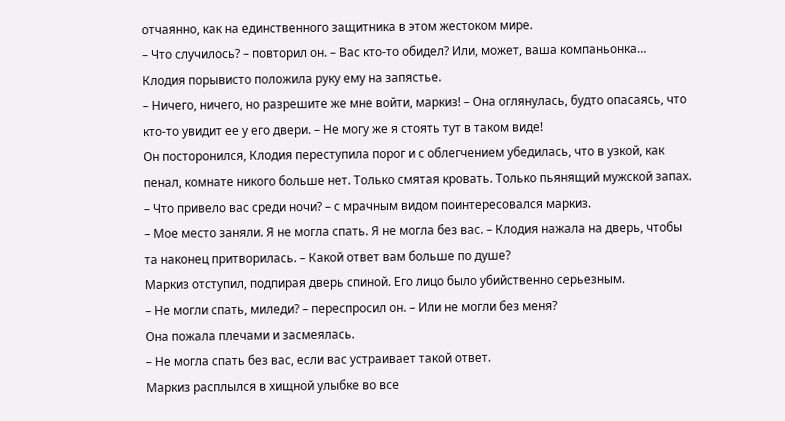отчаянно, как на единственного защитника в этом жестоком мире.
– Что случилось? – повторил он. – Вас кто-то обидел? Или, может, ваша компаньонка…
Клодия порывисто положила руку ему на запястье.
– Ничего, ничего, но разрешите же мне войти, маркиз! – Она оглянулась, будто опасаясь, что кто-то увидит ее у его двери. – Не могу же я стоять тут в таком виде!
Он посторонился, Клодия переступила порог и с облегчением убедилась, что в узкой, как пенал, комнате никого больше нет. Только смятая кровать. Только пьянящий мужской запах.
– Что привело вас среди ночи? – с мрачным видом поинтересовался маркиз.
– Мое место заняли. Я не могла спать. Я не могла без вас. – Клодия нажала на дверь, чтобы та наконец притворилась. – Какой ответ вам больше по душе?
Маркиз отступил, подпирая дверь спиной. Его лицо было убийственно серьезным.
– Не могли спать, миледи? – переспросил он. – Или не могли без меня?
Она пожала плечами и засмеялась.
– Не могла спать без вас, если вас устраивает такой ответ.
Маркиз расплылся в хищной улыбке во все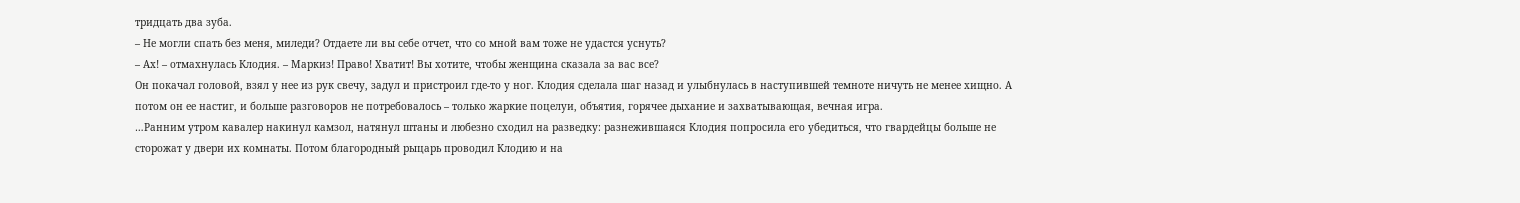тридцать два зуба.
– Не могли спать без меня, миледи? Отдаете ли вы себе отчет, что со мной вам тоже не удастся уснуть?
– Ах! – отмахнулась Клодия. – Маркиз! Право! Хватит! Вы хотите, чтобы женщина сказала за вас все?
Он покачал головой, взял у нее из рук свечу, задул и пристроил где-то у ног. Клодия сделала шаг назад и улыбнулась в наступившей темноте ничуть не менее хищно. А потом он ее настиг, и больше разговоров не потребовалось – только жаркие поцелуи, объятия, горячее дыхание и захватывающая, вечная игра.
…Ранним утром кавалер накинул камзол, натянул штаны и любезно сходил на разведку: разнежившаяся Клодия попросила его убедиться, что гвардейцы больше не сторожат у двери их комнаты. Потом благородный рыцарь проводил Клодию и на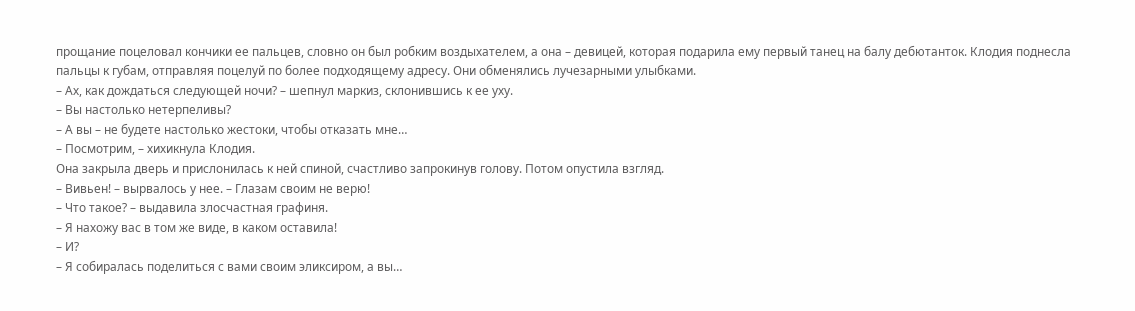прощание поцеловал кончики ее пальцев, словно он был робким воздыхателем, а она – девицей, которая подарила ему первый танец на балу дебютанток. Клодия поднесла пальцы к губам, отправляя поцелуй по более подходящему адресу. Они обменялись лучезарными улыбками.
– Ах, как дождаться следующей ночи? – шепнул маркиз, склонившись к ее уху.
– Вы настолько нетерпеливы?
– А вы – не будете настолько жестоки, чтобы отказать мне…
– Посмотрим, – хихикнула Клодия.
Она закрыла дверь и прислонилась к ней спиной, счастливо запрокинув голову. Потом опустила взгляд.
– Вивьен! – вырвалось у нее. – Глазам своим не верю!
– Что такое? – выдавила злосчастная графиня.
– Я нахожу вас в том же виде, в каком оставила!
– И?
– Я собиралась поделиться с вами своим эликсиром, а вы…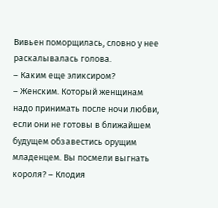Вивьен поморщилась, словно у нее раскалывалась голова.
– Каким еще эликсиром?
– Женским. Который женщинам надо принимать после ночи любви, если они не готовы в ближайшем будущем обзавестись орущим младенцем. Вы посмели выгнать короля? – Клодия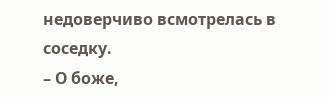недоверчиво всмотрелась в соседку.
– О боже,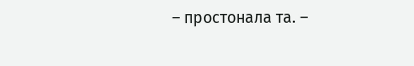– простонала та. –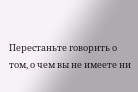Перестаньте говорить о том, о чем вы не имеете ни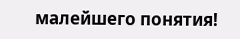малейшего понятия!